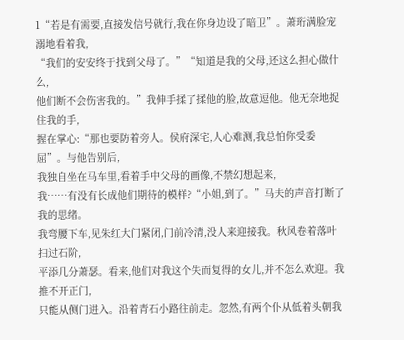1“若是有需要,直接发信号就行,我在你身边设了暗卫”。萧珩满脸宠溺地看着我,
“我们的安安终于找到父母了。”“知道是我的父母,还这么担心做什么,
他们断不会伤害我的。”我伸手揉了揉他的脸,故意逗他。他无奈地捉住我的手,
握在掌心:“那也要防着旁人。侯府深宅,人心难测,我总怕你受委屈”。与他告别后,
我独自坐在马车里,看着手中父母的画像,不禁幻想起来,
我……有没有长成他们期待的模样?“小姐,到了。”马夫的声音打断了我的思绪。
我弯腰下车,见朱红大门紧闭,门前冷清,没人来迎接我。秋风卷着落叶扫过石阶,
平添几分萧瑟。看来,他们对我这个失而复得的女儿,并不怎么欢迎。我推不开正门,
只能从侧门进入。沿着青石小路往前走。忽然,有两个仆从低着头朝我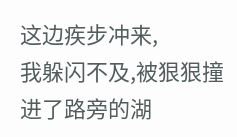这边疾步冲来,
我躲闪不及,被狠狠撞进了路旁的湖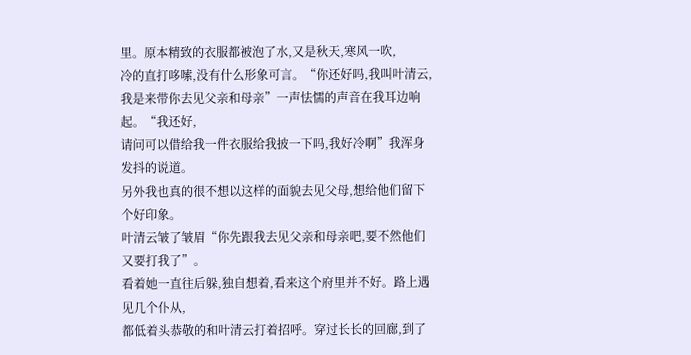里。原本精致的衣服都被泡了水,又是秋天,寒风一吹,
冷的直打哆嗦,没有什么形象可言。“你还好吗,我叫叶清云,
我是来带你去见父亲和母亲”一声怯懦的声音在我耳边响起。“我还好,
请问可以借给我一件衣服给我披一下吗,我好冷啊”我浑身发抖的说道。
另外我也真的很不想以这样的面貌去见父母,想给他们留下个好印象。
叶清云皱了皱眉“你先跟我去见父亲和母亲吧,要不然他们又要打我了”。
看着她一直往后躲,独自想着,看来这个府里并不好。路上遇见几个仆从,
都低着头恭敬的和叶清云打着招呼。穿过长长的回廊,到了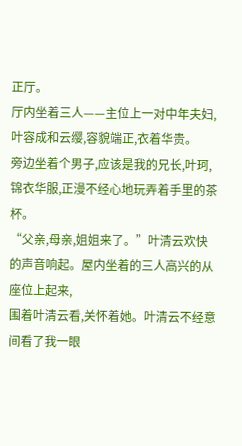正厅。
厅内坐着三人——主位上一对中年夫妇,叶容成和云缨,容貌端正,衣着华贵。
旁边坐着个男子,应该是我的兄长,叶珂,锦衣华服,正漫不经心地玩弄着手里的茶杯。
“父亲,母亲,姐姐来了。”叶清云欢快的声音响起。屋内坐着的三人高兴的从座位上起来,
围着叶清云看,关怀着她。叶清云不经意间看了我一眼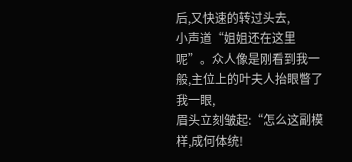后,又快速的转过头去,
小声道“姐姐还在这里呢”。众人像是刚看到我一般,主位上的叶夫人抬眼瞥了我一眼,
眉头立刻皱起:“怎么这副模样,成何体统!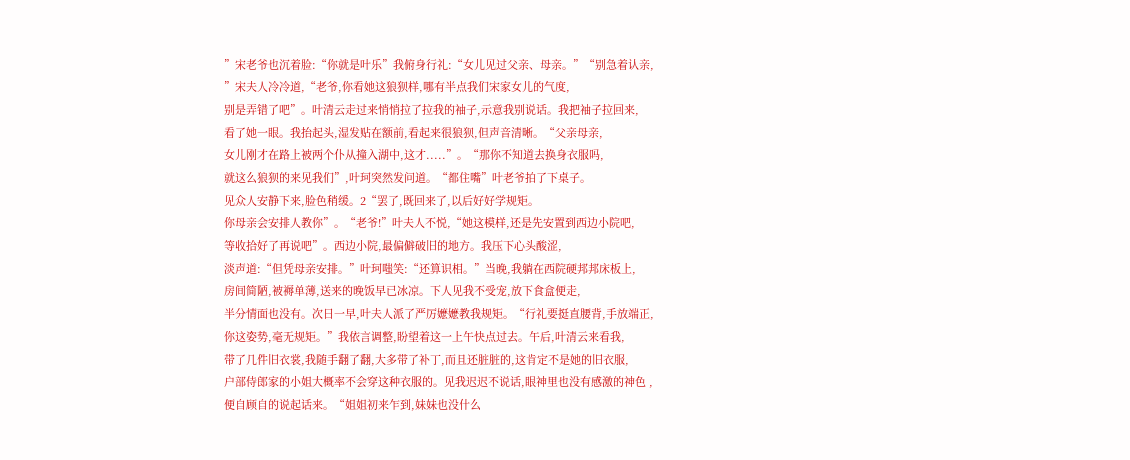”宋老爷也沉着脸:“你就是叶乐”我俯身行礼:“女儿见过父亲、母亲。”“别急着认亲,
”宋夫人冷冷道,“老爷,你看她这狼狈样,哪有半点我们宋家女儿的气度,
别是弄错了吧”。叶清云走过来悄悄拉了拉我的袖子,示意我别说话。我把袖子拉回来,
看了她一眼。我抬起头,湿发贴在额前,看起来很狼狈,但声音清晰。“父亲母亲,
女儿刚才在路上被两个仆从撞入湖中,这才.....”。“那你不知道去换身衣服吗,
就这么狼狈的来见我们”,叶珂突然发问道。“都住嘴”叶老爷拍了下桌子。
见众人安静下来,脸色稍缓。2“罢了,既回来了,以后好好学规矩。
你母亲会安排人教你”。“老爷!”叶夫人不悦,“她这模样,还是先安置到西边小院吧,
等收拾好了再说吧”。西边小院,最偏僻破旧的地方。我压下心头酸涩,
淡声道:“但凭母亲安排。”叶珂嗤笑:“还算识相。”当晚,我躺在西院硬邦邦床板上,
房间简陋,被褥单薄,送来的晚饭早已冰凉。下人见我不受宠,放下食盒便走,
半分情面也没有。次日一早,叶夫人派了严厉嬷嬷教我规矩。“行礼要挺直腰背,手放端正,
你这姿势,毫无规矩。”我依言调整,盼望着这一上午快点过去。午后,叶清云来看我,
带了几件旧衣裳,我随手翻了翻,大多带了补丁,而且还脏脏的,这肯定不是她的旧衣服,
户部侍郎家的小姐大概率不会穿这种衣服的。见我迟迟不说话,眼神里也没有感激的神色 ,
便自顾自的说起话来。“姐姐初来乍到,妹妹也没什么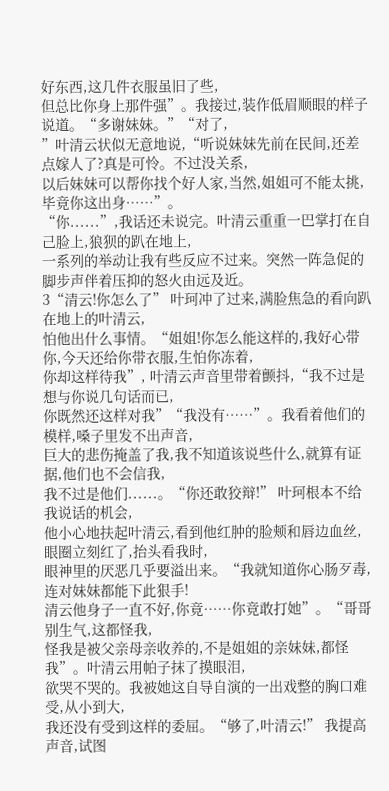好东西,这几件衣服虽旧了些,
但总比你身上那件强”。我接过,装作低眉顺眼的样子说道。“多谢妹妹。”“对了,
”叶清云状似无意地说,“听说妹妹先前在民间,还差点嫁人了?真是可怜。不过没关系,
以后妹妹可以帮你找个好人家,当然,姐姐可不能太挑,毕竟你这出身……”。
“你......”,我话还未说完。叶清云重重一巴掌打在自己脸上,狼狈的趴在地上,
一系列的举动让我有些反应不过来。突然一阵急促的脚步声伴着压抑的怒火由远及近。
3“清云!你怎么了” 叶珂冲了过来,满脸焦急的看向趴在地上的叶清云,
怕他出什么事情。“姐姐!你怎么能这样的,我好心带你,今天还给你带衣服,生怕你冻着,
你却这样待我”, 叶清云声音里带着颤抖,“我不过是想与你说几句话而已,
你既然还这样对我”“我没有……”。我看着他们的模样,嗓子里发不出声音,
巨大的悲伤掩盖了我,我不知道该说些什么,就算有证据,他们也不会信我,
我不过是他们......。“你还敢狡辩!” 叶珂根本不给我说话的机会,
他小心地扶起叶清云,看到他红肿的脸颊和唇边血丝,眼圈立刻红了,抬头看我时,
眼神里的厌恶几乎要溢出来。“我就知道你心肠歹毒,连对妹妹都能下此狠手!
清云他身子一直不好,你竟……你竟敢打她”。“哥哥别生气,这都怪我,
怪我是被父亲母亲收养的,不是姐姐的亲妹妹,都怪我”。叶清云用帕子抹了摸眼泪,
欲哭不哭的。我被她这自导自演的一出戏整的胸口难受,从小到大,
我还没有受到这样的委屈。“够了,叶清云!” 我提高声音,试图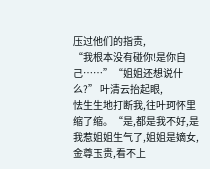压过他们的指责,
“我根本没有碰你!是你自己……”“姐姐还想说什么?” 叶清云抬起眼,
怯生生地打断我,往叶珂怀里缩了缩。“是,都是我不好,是我惹姐姐生气了,姐姐是嫡女,
金尊玉贵,看不上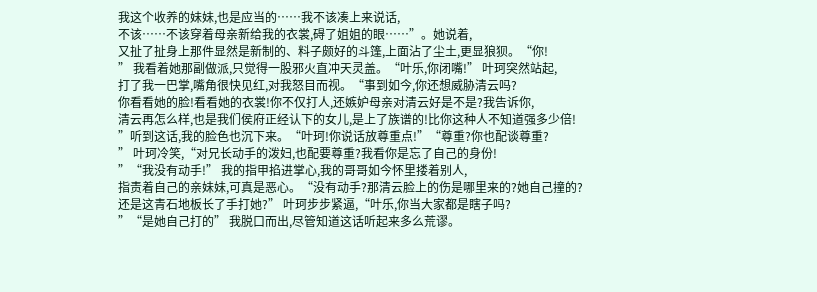我这个收养的妹妹,也是应当的……我不该凑上来说话,
不该……不该穿着母亲新给我的衣裳,碍了姐姐的眼……”。她说着,
又扯了扯身上那件显然是新制的、料子颇好的斗篷,上面沾了尘土,更显狼狈。“你!
” 我看着她那副做派,只觉得一股邪火直冲天灵盖。“叶乐,你闭嘴!” 叶珂突然站起,
打了我一巴掌,嘴角很快见红,对我怒目而视。“事到如今,你还想威胁清云吗?
你看看她的脸!看看她的衣裳!你不仅打人,还嫉妒母亲对清云好是不是?我告诉你,
清云再怎么样,也是我们侯府正经认下的女儿,是上了族谱的!比你这种人不知道强多少倍!
”听到这话,我的脸色也沉下来。“叶珂!你说话放尊重点!”“尊重?你也配谈尊重?
” 叶珂冷笑,“对兄长动手的泼妇,也配要尊重?我看你是忘了自己的身份!
”“我没有动手!” 我的指甲掐进掌心,我的哥哥如今怀里搂着别人,
指责着自己的亲妹妹,可真是恶心。“没有动手?那清云脸上的伤是哪里来的?她自己撞的?
还是这青石地板长了手打她?” 叶珂步步紧逼,“叶乐,你当大家都是瞎子吗?
”“是她自己打的” 我脱口而出,尽管知道这话听起来多么荒谬。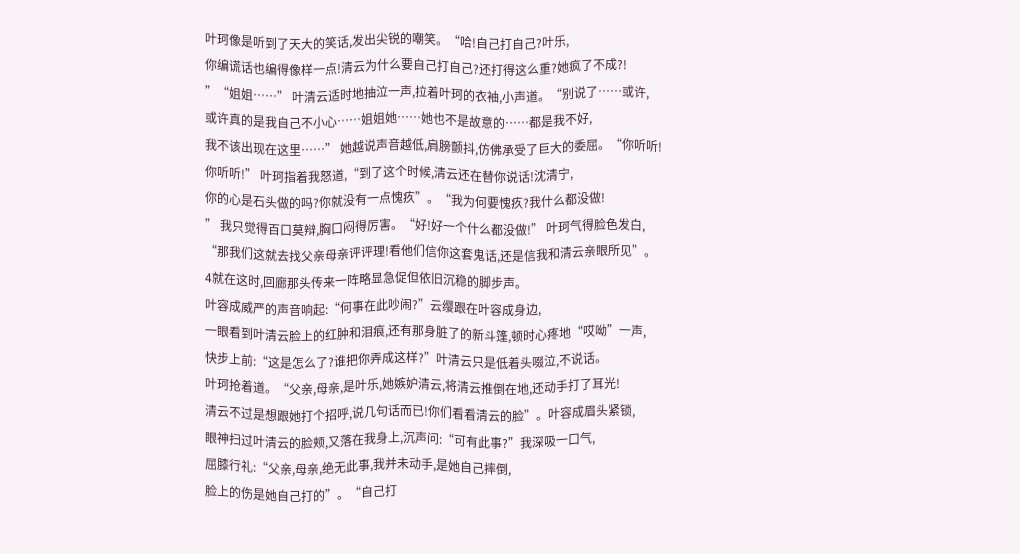叶珂像是听到了天大的笑话,发出尖锐的嘲笑。“哈!自己打自己?叶乐,
你编谎话也编得像样一点!清云为什么要自己打自己?还打得这么重?她疯了不成?!
”“姐姐……” 叶清云适时地抽泣一声,拉着叶珂的衣袖,小声道。“别说了……或许,
或许真的是我自己不小心……姐姐她……她也不是故意的……都是我不好,
我不该出现在这里……” 她越说声音越低,肩膀颤抖,仿佛承受了巨大的委屈。“你听听!
你听听!” 叶珂指着我怒道,“到了这个时候,清云还在替你说话!沈清宁,
你的心是石头做的吗?你就没有一点愧疚”。“我为何要愧疚?我什么都没做!
” 我只觉得百口莫辩,胸口闷得厉害。“好!好一个什么都没做!” 叶珂气得脸色发白,
“那我们这就去找父亲母亲评评理!看他们信你这套鬼话,还是信我和清云亲眼所见”。
4就在这时,回廊那头传来一阵略显急促但依旧沉稳的脚步声。
叶容成威严的声音响起:“何事在此吵闹?”云缨跟在叶容成身边,
一眼看到叶清云脸上的红肿和泪痕,还有那身脏了的新斗篷,顿时心疼地“哎呦”一声,
快步上前:“这是怎么了?谁把你弄成这样?”叶清云只是低着头啜泣,不说话。
叶珂抢着道。“父亲,母亲,是叶乐,她嫉妒清云,将清云推倒在地,还动手打了耳光!
清云不过是想跟她打个招呼,说几句话而已!你们看看清云的脸”。叶容成眉头紧锁,
眼神扫过叶清云的脸颊,又落在我身上,沉声问:“可有此事?”我深吸一口气,
屈膝行礼:“父亲,母亲,绝无此事,我并未动手,是她自己摔倒,
脸上的伤是她自己打的”。“自己打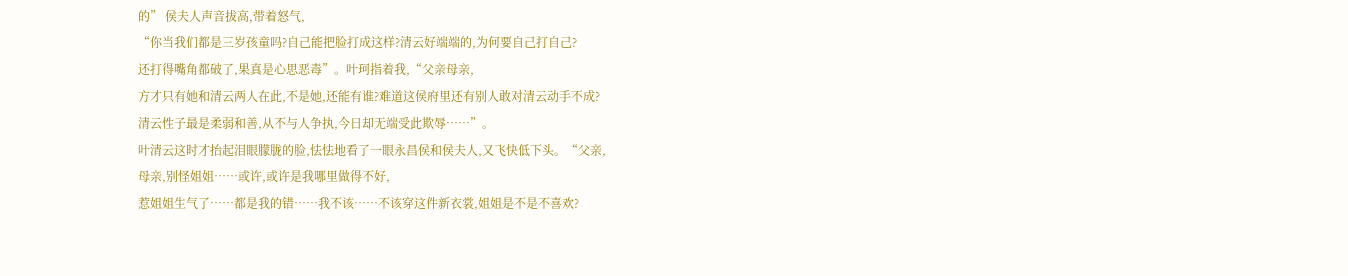的” 侯夫人声音拔高,带着怒气,
“你当我们都是三岁孩童吗?自己能把脸打成这样?清云好端端的,为何要自己打自己?
还打得嘴角都破了,果真是心思恶毒”。叶珂指着我,“父亲母亲,
方才只有她和清云两人在此,不是她,还能有谁?难道这侯府里还有别人敢对清云动手不成?
清云性子最是柔弱和善,从不与人争执,今日却无端受此欺辱……”。
叶清云这时才抬起泪眼朦胧的脸,怯怯地看了一眼永昌侯和侯夫人,又飞快低下头。“父亲,
母亲,别怪姐姐……或许,或许是我哪里做得不好,
惹姐姐生气了……都是我的错……我不该……不该穿这件新衣裳,姐姐是不是不喜欢?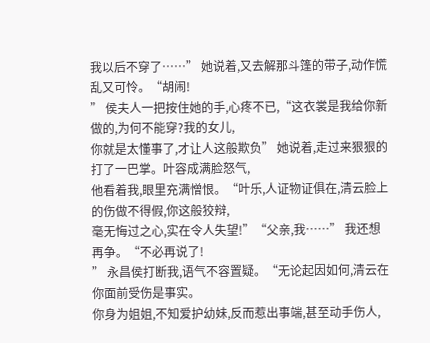我以后不穿了……” 她说着,又去解那斗篷的带子,动作慌乱又可怜。“胡闹!
” 侯夫人一把按住她的手,心疼不已,“这衣裳是我给你新做的,为何不能穿?我的女儿,
你就是太懂事了,才让人这般欺负” 她说着,走过来狠狠的打了一巴掌。叶容成满脸怒气,
他看着我,眼里充满憎恨。“叶乐,人证物证俱在,清云脸上的伤做不得假,你这般狡辩,
毫无悔过之心,实在令人失望!”“父亲,我……” 我还想再争。“不必再说了!
” 永昌侯打断我,语气不容置疑。“无论起因如何,清云在你面前受伤是事实。
你身为姐姐,不知爱护幼妹,反而惹出事端,甚至动手伤人,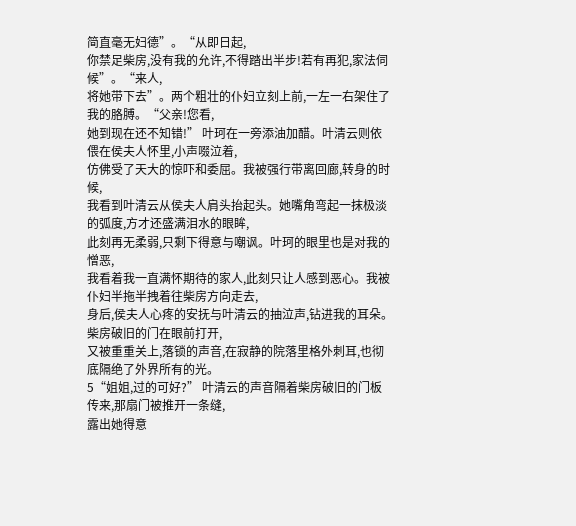简直毫无妇德”。“从即日起,
你禁足柴房,没有我的允许,不得踏出半步!若有再犯,家法伺候”。“来人,
将她带下去”。两个粗壮的仆妇立刻上前,一左一右架住了我的胳膊。“父亲!您看,
她到现在还不知错!” 叶珂在一旁添油加醋。叶清云则依偎在侯夫人怀里,小声啜泣着,
仿佛受了天大的惊吓和委屈。我被强行带离回廊,转身的时候,
我看到叶清云从侯夫人肩头抬起头。她嘴角弯起一抹极淡的弧度,方才还盛满泪水的眼眸,
此刻再无柔弱,只剩下得意与嘲讽。叶珂的眼里也是对我的憎恶,
我看着我一直满怀期待的家人,此刻只让人感到恶心。我被仆妇半拖半拽着往柴房方向走去,
身后,侯夫人心疼的安抚与叶清云的抽泣声,钻进我的耳朵。柴房破旧的门在眼前打开,
又被重重关上,落锁的声音,在寂静的院落里格外刺耳,也彻底隔绝了外界所有的光。
5“姐姐,过的可好?” 叶清云的声音隔着柴房破旧的门板传来,那扇门被推开一条缝,
露出她得意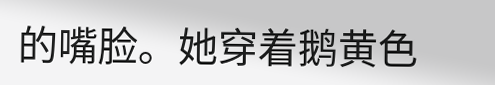的嘴脸。她穿着鹅黄色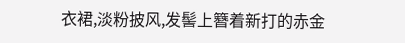衣裙,淡粉披风,发髻上簪着新打的赤金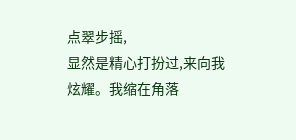点翠步摇,
显然是精心打扮过,来向我炫耀。我缩在角落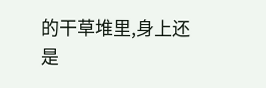的干草堆里,身上还是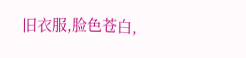旧衣服,脸色苍白,